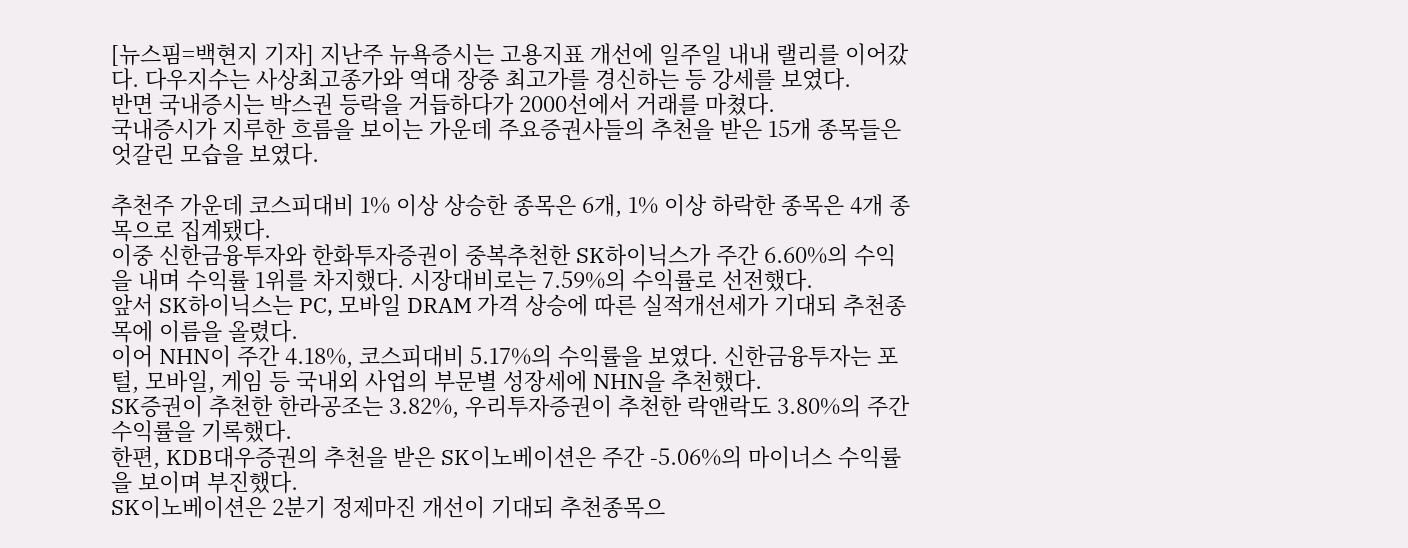[뉴스핌=백현지 기자] 지난주 뉴욕증시는 고용지표 개선에 일주일 내내 랠리를 이어갔다. 다우지수는 사상최고종가와 역대 장중 최고가를 경신하는 등 강세를 보였다.
반면 국내증시는 박스권 등락을 거듭하다가 2000선에서 거래를 마쳤다.
국내증시가 지루한 흐름을 보이는 가운데 주요증권사들의 추천을 받은 15개 종목들은 엇갈린 모습을 보였다.

추천주 가운데 코스피대비 1% 이상 상승한 종목은 6개, 1% 이상 하락한 종목은 4개 종목으로 집계됐다.
이중 신한금융투자와 한화투자증권이 중복추천한 SK하이닉스가 주간 6.60%의 수익을 내며 수익률 1위를 차지했다. 시장대비로는 7.59%의 수익률로 선전했다.
앞서 SK하이닉스는 PC, 모바일 DRAM 가격 상승에 따른 실적개선세가 기대되 추천종목에 이름을 올렸다.
이어 NHN이 주간 4.18%, 코스피대비 5.17%의 수익률을 보였다. 신한금융투자는 포털, 모바일, 게임 등 국내외 사업의 부문별 성장세에 NHN을 추천했다.
SK증권이 추천한 한라공조는 3.82%, 우리투자증권이 추천한 락앤락도 3.80%의 주간수익률을 기록했다.
한편, KDB대우증권의 추천을 받은 SK이노베이션은 주간 -5.06%의 마이너스 수익률을 보이며 부진했다.
SK이노베이션은 2분기 정제마진 개선이 기대되 추천종목으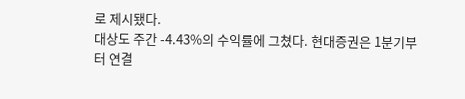로 제시됐다.
대상도 주간 -4.43%의 수익률에 그쳤다. 현대증권은 1분기부터 연결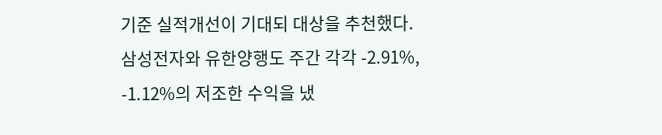기준 실적개선이 기대되 대상을 추천했다.
삼성전자와 유한양행도 주간 각각 -2.91%, -1.12%의 저조한 수익을 냈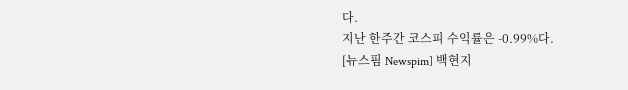다.
지난 한주간 코스피 수익률은 -0.99%다.
[뉴스핌 Newspim] 백현지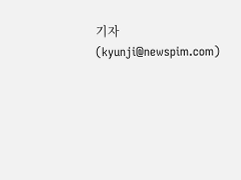기자 (kyunji@newspim.com)